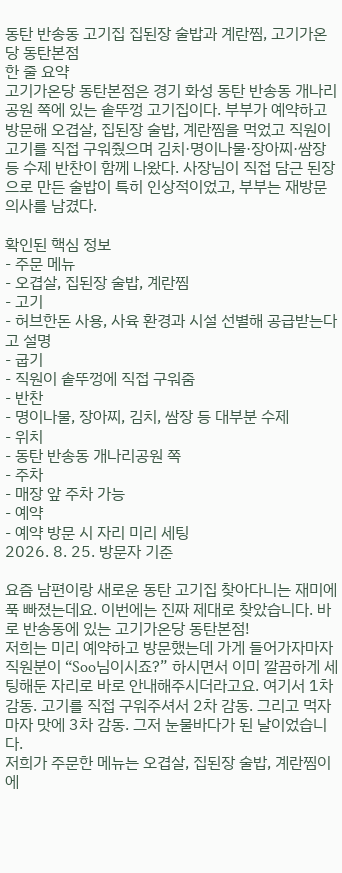동탄 반송동 고기집 집된장 술밥과 계란찜, 고기가온당 동탄본점
한 줄 요약
고기가온당 동탄본점은 경기 화성 동탄 반송동 개나리공원 쪽에 있는 솥뚜껑 고기집이다. 부부가 예약하고 방문해 오겹살, 집된장 술밥, 계란찜을 먹었고 직원이 고기를 직접 구워줬으며 김치·명이나물·장아찌·쌈장 등 수제 반찬이 함께 나왔다. 사장님이 직접 담근 된장으로 만든 술밥이 특히 인상적이었고, 부부는 재방문 의사를 남겼다.

확인된 핵심 정보
- 주문 메뉴
- 오겹살, 집된장 술밥, 계란찜
- 고기
- 허브한돈 사용, 사육 환경과 시설 선별해 공급받는다고 설명
- 굽기
- 직원이 솥뚜껑에 직접 구워줌
- 반찬
- 명이나물, 장아찌, 김치, 쌈장 등 대부분 수제
- 위치
- 동탄 반송동 개나리공원 쪽
- 주차
- 매장 앞 주차 가능
- 예약
- 예약 방문 시 자리 미리 세팅
2026. 8. 25. 방문자 기준

요즘 남편이랑 새로운 동탄 고기집 찾아다니는 재미에 푹 빠졌는데요. 이번에는 진짜 제대로 찾았습니다. 바로 반송동에 있는 고기가온당 동탄본점!
저희는 미리 예약하고 방문했는데 가게 들어가자마자 직원분이 “Soo님이시죠?” 하시면서 이미 깔끔하게 세팅해둔 자리로 바로 안내해주시더라고요. 여기서 1차 감동. 고기를 직접 구워주셔서 2차 감동. 그리고 먹자마자 맛에 3차 감동. 그저 눈물바다가 된 날이었습니다.
저희가 주문한 메뉴는 오겹살, 집된장 술밥, 계란찜이에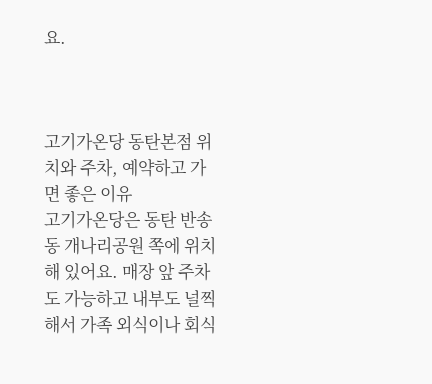요.



고기가온당 동탄본점 위치와 주차, 예약하고 가면 좋은 이유
고기가온당은 동탄 반송동 개나리공원 쪽에 위치해 있어요. 매장 앞 주차도 가능하고 내부도 널찍해서 가족 외식이나 회식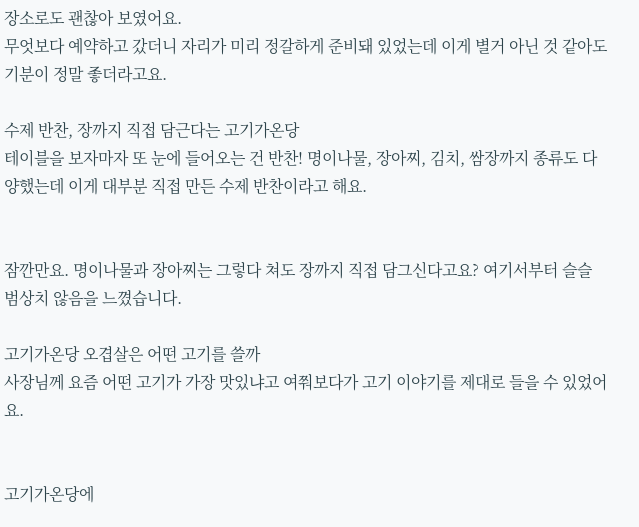장소로도 괜찮아 보였어요.
무엇보다 예약하고 갔더니 자리가 미리 정갈하게 준비돼 있었는데 이게 별거 아닌 것 같아도 기분이 정말 좋더라고요.

수제 반찬, 장까지 직접 담근다는 고기가온당
테이블을 보자마자 또 눈에 들어오는 건 반찬! 명이나물, 장아찌, 김치, 쌈장까지 종류도 다양했는데 이게 대부분 직접 만든 수제 반찬이라고 해요.


잠깐만요. 명이나물과 장아찌는 그렇다 쳐도 장까지 직접 담그신다고요? 여기서부터 슬슬 범상치 않음을 느꼈습니다.

고기가온당 오겹살은 어떤 고기를 쓸까
사장님께 요즘 어떤 고기가 가장 맛있냐고 여쭤보다가 고기 이야기를 제대로 들을 수 있었어요.


고기가온당에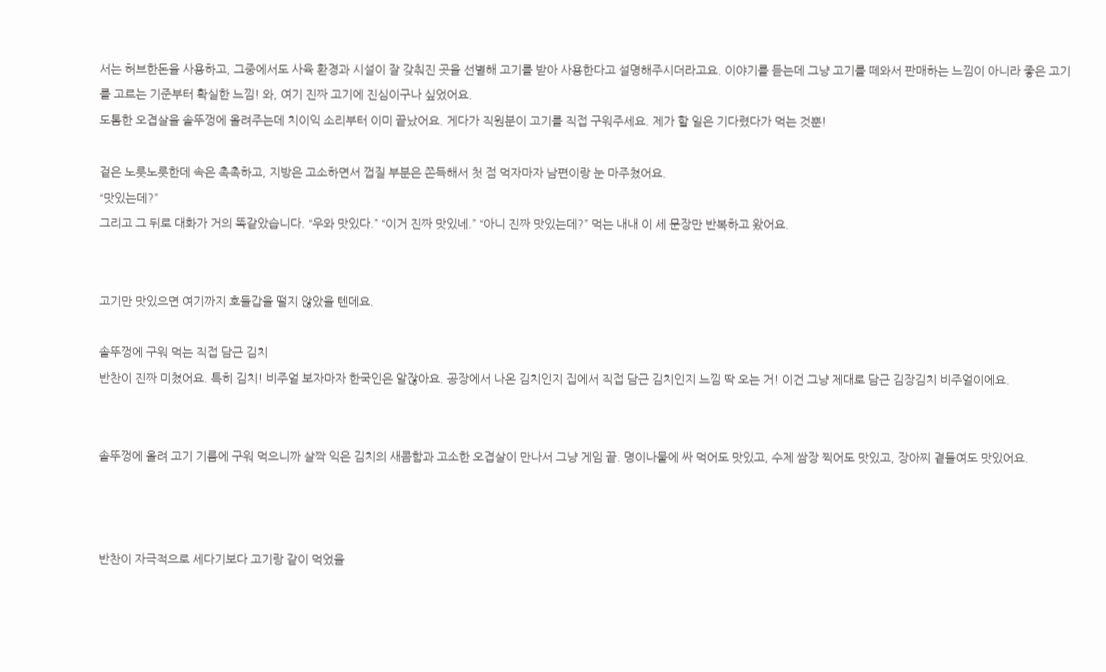서는 허브한돈을 사용하고, 그중에서도 사육 환경과 시설이 잘 갖춰진 곳을 선별해 고기를 받아 사용한다고 설명해주시더라고요. 이야기를 듣는데 그냥 고기를 떼와서 판매하는 느낌이 아니라 좋은 고기를 고르는 기준부터 확실한 느낌! 와, 여기 진짜 고기에 진심이구나 싶었어요.
도톰한 오겹살을 솥뚜껑에 올려주는데 치이익 소리부터 이미 끝났어요. 게다가 직원분이 고기를 직접 구워주세요. 제가 할 일은 기다렸다가 먹는 것뿐!

겉은 노릇노릇한데 속은 촉촉하고, 지방은 고소하면서 껍질 부분은 쫀득해서 첫 점 먹자마자 남편이랑 눈 마주쳤어요.
“맛있는데?”
그리고 그 뒤로 대화가 거의 똑같았습니다. “우와 맛있다.” “이거 진짜 맛있네.” “아니 진짜 맛있는데?” 먹는 내내 이 세 문장만 반복하고 왔어요.


고기만 맛있으면 여기까지 호들갑을 떨지 않았을 텐데요.

솥뚜껑에 구워 먹는 직접 담근 김치
반찬이 진짜 미쳤어요. 특히 김치! 비주얼 보자마자 한국인은 알잖아요. 공장에서 나온 김치인지 집에서 직접 담근 김치인지 느낌 딱 오는 거! 이건 그냥 제대로 담근 김장김치 비주얼이에요.


솥뚜껑에 올려 고기 기름에 구워 먹으니까 살짝 익은 김치의 새콤함과 고소한 오겹살이 만나서 그냥 게임 끝. 명이나물에 싸 먹어도 맛있고, 수제 쌈장 찍어도 맛있고, 장아찌 곁들여도 맛있어요.



반찬이 자극적으로 세다기보다 고기랑 같이 먹었을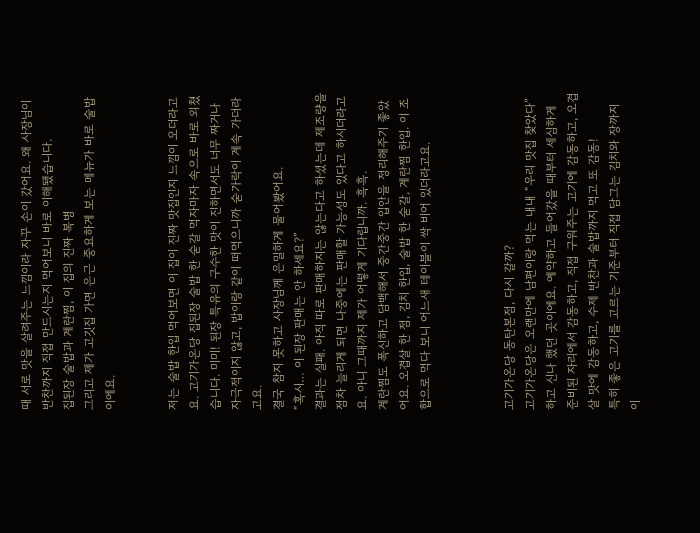때 서로 맛을 살려주는 느낌이라 자꾸 손이 갔어요. 왜 사장님이 반찬까지 직접 만드시는지 먹어보니 바로 이해됐습니다.
집된장 술밥과 계란찜, 이 집의 진짜 복병
그리고 제가 고깃집 가면 은근 중요하게 보는 메뉴가 바로 술밥이에요.


저는 술밥 한입 먹어보면 이 집이 진짜 맛집인지 느낌이 오더라고요. 고기가온당 집된장 술밥 한 숟갈 먹자마자 속으로 바로 외쳤습니다. 미미! 된장 특유의 구수한 맛이 진하면서도 너무 짜거나 자극적이지 않고, 밥이랑 같이 떠먹으니까 숟가락이 계속 가더라고요.
결국 참지 못하고 사장님께 은밀하게 물어봤어요.
“혹시… 이 된장 판매는 안 하세요?”
결과는 실패. 아직 따로 판매하지는 않는다고 하셨는데 제조량을 점차 늘리게 되면 나중에는 판매할 가능성도 있다고 하시더라고요. 아니 그때까지 제가 어떻게 기다립니까. 흑흑.
계란찜도 폭신하고 담백해서 중간중간 입안을 정리해주기 좋았어요. 오겹살 한 점, 김치 한입, 술밥 한 숟갈, 계란찜 한입. 이 조합으로 먹다 보니 어느새 테이블이 싹 비어 있더라고요.



고기가온당 동탄본점, 다시 갈까?
고기가온당은 오랜만에 남편이랑 먹는 내내 “우리 맛집 찾았다” 하고 신나 했던 곳이에요. 예약하고 들어갔을 때부터 세심하게 준비된 자리에서 감동하고, 직접 구워주는 고기에 감동하고, 오겹살 맛에 감동하고, 수제 반찬과 술밥까지 먹고 또 감동!
특히 좋은 고기를 고르는 기준부터 직접 담그는 김치와 장까지 이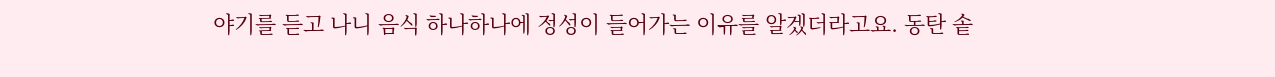야기를 듣고 나니 음식 하나하나에 정성이 들어가는 이유를 알겠더라고요. 동탄 솥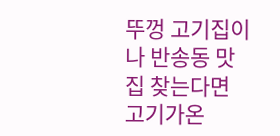뚜껑 고기집이나 반송동 맛집 찾는다면 고기가온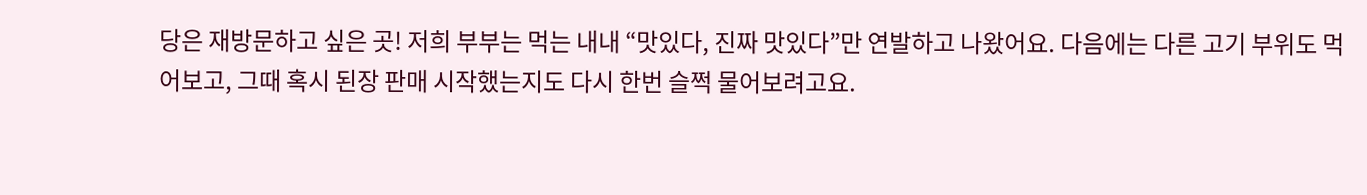당은 재방문하고 싶은 곳! 저희 부부는 먹는 내내 “맛있다, 진짜 맛있다”만 연발하고 나왔어요. 다음에는 다른 고기 부위도 먹어보고, 그때 혹시 된장 판매 시작했는지도 다시 한번 슬쩍 물어보려고요.